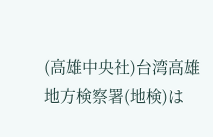(高雄中央社)台湾高雄地方検察署(地検)は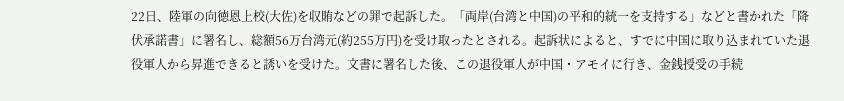22日、陸軍の向徳恩上校(大佐)を収賄などの罪で起訴した。「両岸(台湾と中国)の平和的統一を支持する」などと書かれた「降伏承諾書」に署名し、総額56万台湾元(約255万円)を受け取ったとされる。起訴状によると、すでに中国に取り込まれていた退役軍人から昇進できると誘いを受けた。文書に署名した後、この退役軍人が中国・アモイに行き、金銭授受の手続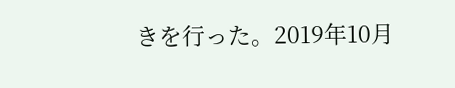きを行った。2019年10月